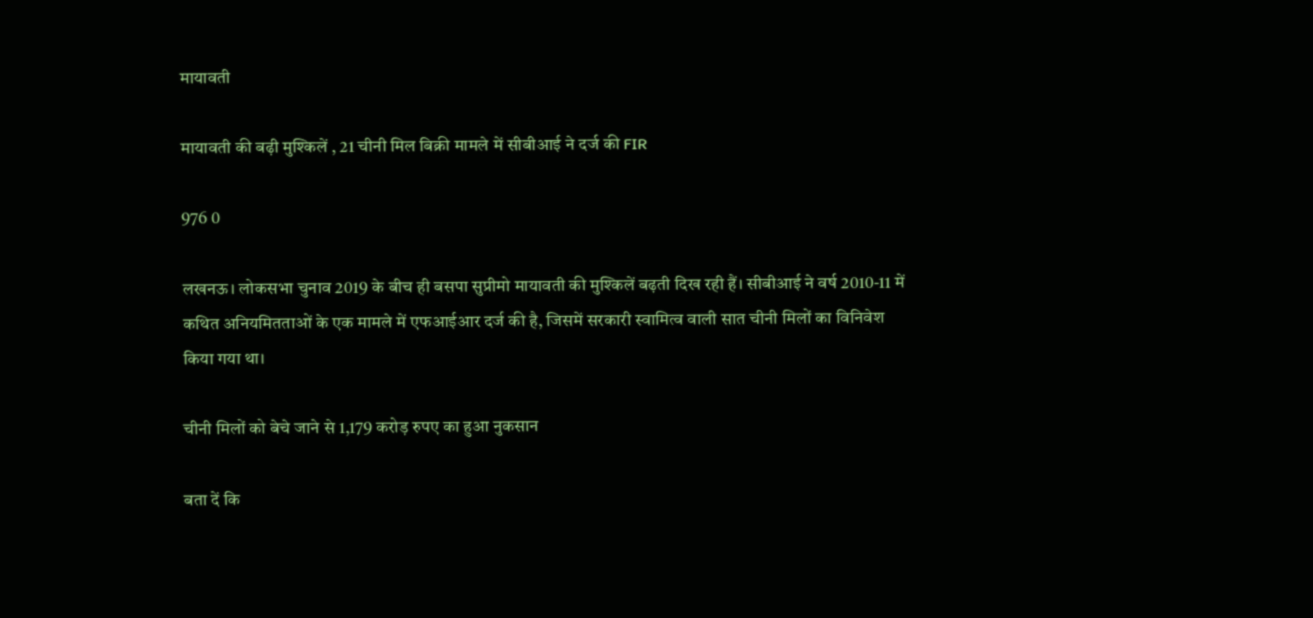मायावती

मायावती की बढ़ी मुश्किलें , 21 चीनी मिल बिक्री मामले में सीबीआई ने दर्ज की FIR

976 0

लखनऊ। लोकसभा चुनाव 2019 के बीच ही बसपा सुप्रीमो मायावती की मुश्किलें बढ़ती दिख रही हैं। सीबीआई ने वर्ष 2010-11 में कथित अनियमितताओं के एक मामले में एफआईआर दर्ज की है, जिसमें सरकारी स्वामित्व वाली सात चीनी मिलों का विनिवेश किया गया था।

चीनी मिलों को बेचे जाने से 1,179 करोड़ रुपए का हुआ नुकसान

बता दें कि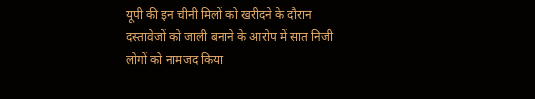यूपी की इन चीनी मिलों को खरीदने के दौरान दस्तावेजों को जाली बनाने के आरोप में सात निजी लोगों को नामजद किया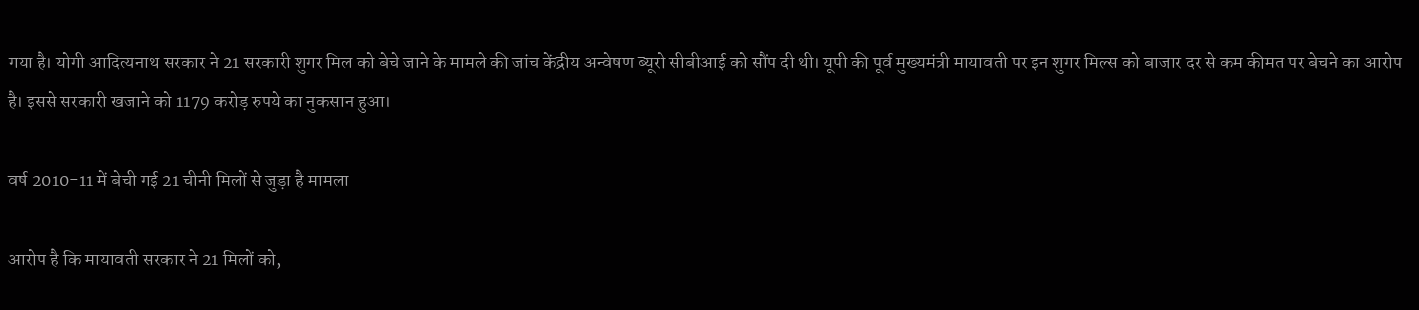गया है। योगी आदित्यनाथ सरकार ने 21 सरकारी शुगर मिल को बेचे जाने के मामले की जांच केंद्रीय अन्वेषण ब्यूरो सीबीआई को सौंप दी थी। यूपी की पूर्व मुख्यमंत्री मायावती पर इन शुगर मिल्स को बाजार दर से कम कीमत पर बेचने का आरोप है। इससे सरकारी खजाने को 1179 करोड़ रुपये का नुकसान हुआ।

वर्ष 2010-11 में बेची गई 21 चीनी मिलों से जुड़ा है मामला

आरोप है कि मायावती सरकार ने 21 मिलों को,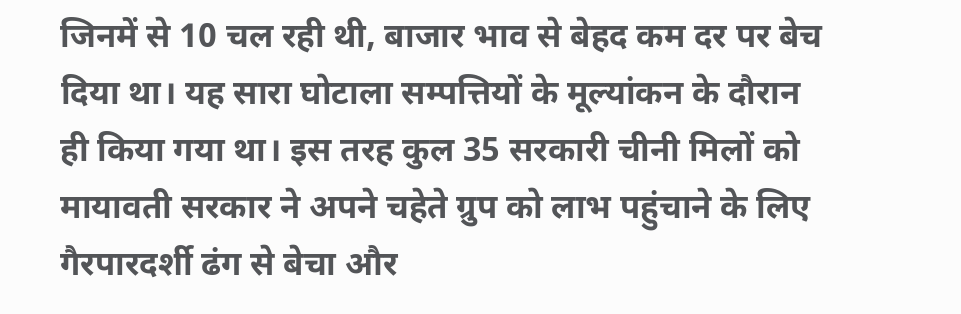जिनमें से 10 चल रही थी, बाजार भाव से बेहद कम दर पर बेच दिया था। यह सारा घोटाला सम्पत्तियों के मूल्यांकन के दौरान ही किया गया था। इस तरह कुल 35 सरकारी चीनी मिलों को मायावती सरकार ने अपने चहेते ग्रुप को लाभ पहुंचाने के लिए गैरपारदर्शी ढंग से बेचा और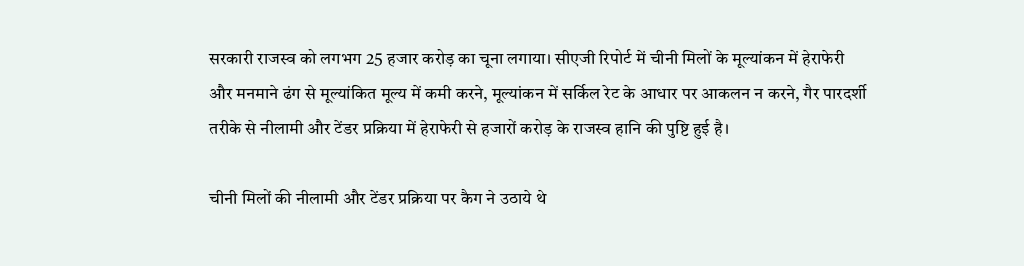सरकारी राजस्व को लगभग 25 हजार करोड़ का चूना लगाया। सीएजी रिपोर्ट में चीनी मिलों के मूल्यांकन में हेराफेरी और मनमाने ढंग से मूल्यांकित मूल्य में कमी करने, मूल्यांकन में सर्किल रेट के आधार पर आकलन न करने, गैर पारदर्शी तरीके से नीलामी और टेंडर प्रक्रिया में हेराफेरी से हजारों करोड़ के राजस्व हानि की पुष्टि हुई है।

चीनी मिलों की नीलामी और टेंडर प्रक्रिया पर कैग ने उठाये थे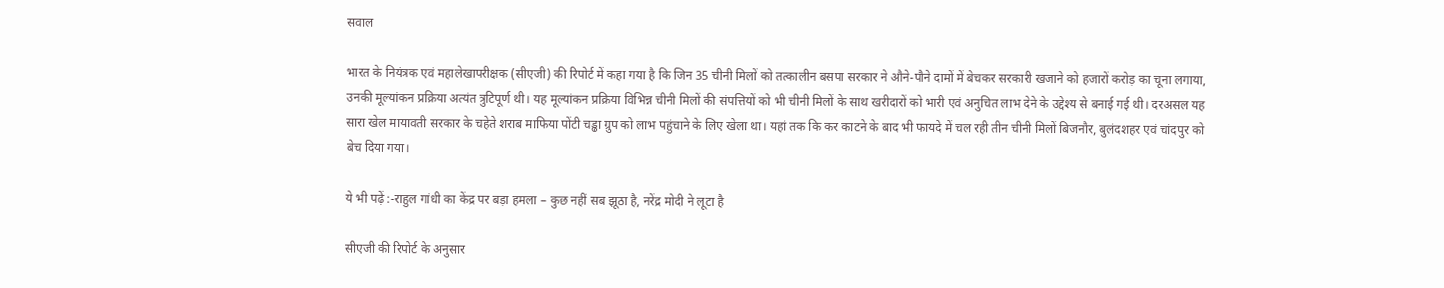सवाल

भारत के नियंत्रक एवं महालेखापरीक्षक (सीएजी) की रिपोर्ट में कहा गया है कि जिन 35 चीनी मिलों को तत्कालीन बसपा सरकार ने औने-पौने दामों में बेचकर सरकारी खजाने को हजारों करोड़ का चूना लगाया, उनकी मूल्यांकन प्रक्रिया अत्यंत त्रुटिपूर्ण थी। यह मूल्यांकन प्रक्रिया विभिन्न चीनी मिलों की संपत्तियों को भी चीनी मिलों के साथ खरीदारों को भारी एवं अनुचित लाभ देने के उद्देश्य से बनाई गई थी। दरअसल यह सारा खेल मायावती सरकार के चहेते शराब माफिया पोंटी चड्ढा ग्रुप को लाभ पहुंचाने के लिए खेला था। यहां तक कि कर काटने के बाद भी फायदे में चल रही तीन चीनी मिलों बिजनौर, बुलंदशहर एवं चांदपुर को बेच दिया गया।

ये भी पढ़ें :-राहुल गांधी का केंद्र पर बड़ा हमला – कुछ नहीं सब झूठा है, नरेंद्र मोदी ने लूटा है

सीएजी की रिपोर्ट के अनुसार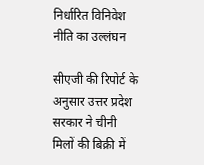निर्धारित विनिवेश नीति का उल्लंघन

सीएजी की रिपोर्ट के अनुसार उत्तर प्रदेश सरकार ने चीनी मिलों की बिक्री में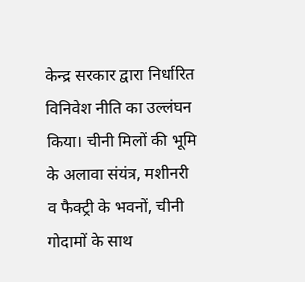केन्द्र सरकार द्वारा निर्धारित विनिवेश नीति का उल्लंघन किया। चीनी मिलों की भूमि के अलावा संयंत्र, मशीनरी व फैक्ट्री के भवनों, चीनी गोदामों के साथ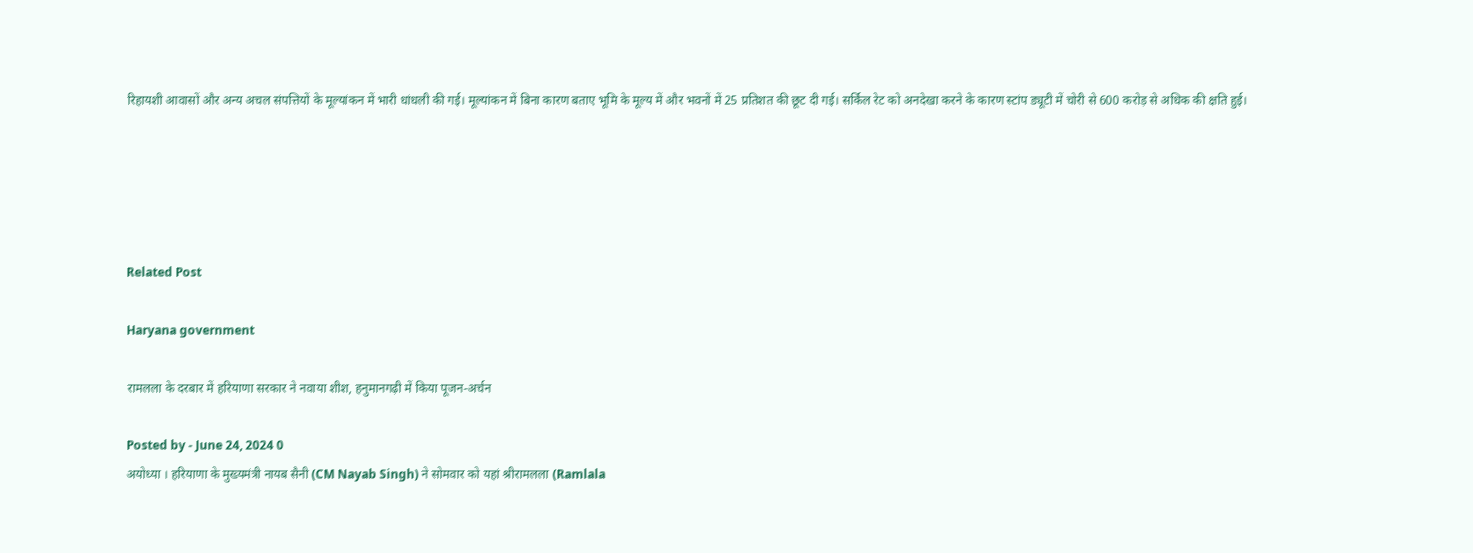रिहायशी आवासों और अन्य अचल संपत्तियों के मूल्यांकन में भारी धांधली की गई। मूल्यांकन में बिना कारण बताए भूमि के मूल्य में और भवनों में 25 प्रतिशत की छूट दी गई। सर्किल रेट को अनदेखा करने के कारण स्टांप ड्यूटी में चोरी से 600 करोड़ से अधिक की क्षति हुई।





Related Post

Haryana government

रामलला के दरबार में हरियाणा सरकार ने नवाया शीश, हनुमानगढ़ी में किया पूजन-अर्चन

Posted by - June 24, 2024 0
अयोध्या । हरियाणा के मुख्यमंत्री नायब सैनी (CM Nayab Singh) ने सोमवार को यहां श्रीरामलला (Ramlala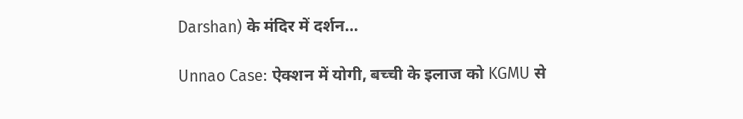Darshan) के मंदिर में दर्शन…

Unnao Case: ऐक्शन में योगी, बच्ची के इलाज को KGMU से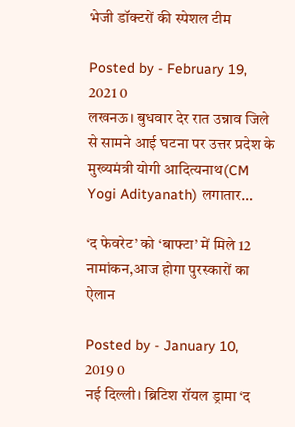भेजी डॉक्टरों की स्पेशल टीम

Posted by - February 19, 2021 0
लखनऊ। बुधवार देर रात उन्नाव जिले से सामने आई घटना पर उत्तर प्रदेश के मुख्यमंत्री योगी आदित्यनाथ(CM Yogi Adityanath) लगातार…

‘द फेवरेट’ को ‘बाफ्टा’ में मिले 12 नामांकन,आज होगा पुरस्कारों का ऐलान

Posted by - January 10, 2019 0
नई दिल्ली। ब्रिटिश रॉयल ड्रामा ‘द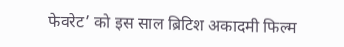फेवरेट’ को इस साल ब्रिटिश अकादमी फिल्म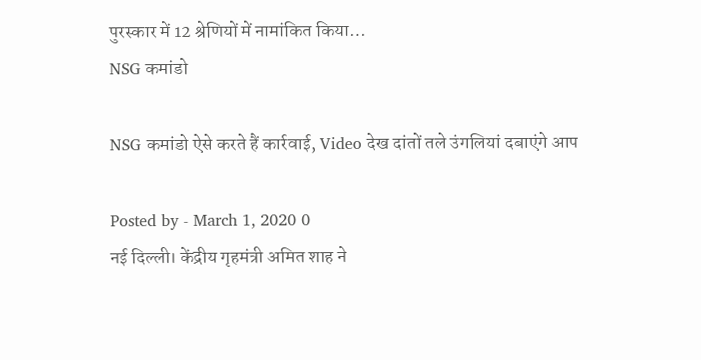पुरस्कार में 12 श्रेणियों में नामांकित किया…
NSG कमांडो

NSG कमांडो ऐसे करते हैं कार्रवाई, Video देख दांतों तले उंगलियां दबाएंगे आप

Posted by - March 1, 2020 0
नई दिल्ली। केंद्रीय गृहमंत्री अमित शाह ने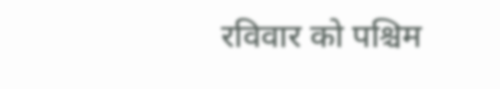रविवार को पश्चिम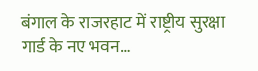बंगाल के राजरहाट में राष्ट्रीय सुरक्षा गार्ड के नए भवन…